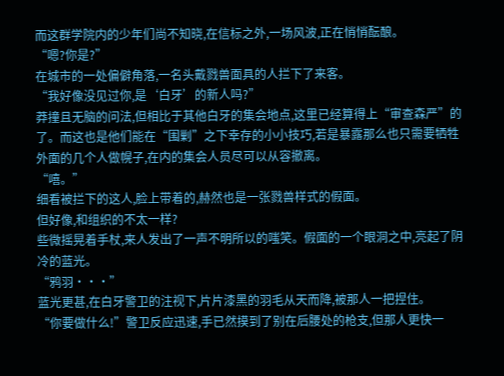而这群学院内的少年们尚不知晓,在信标之外,一场风波,正在悄悄酝酿。
“嗯?你是?”
在城市的一处偏僻角落,一名头戴戮兽面具的人拦下了来客。
“我好像没见过你,是‘白牙’的新人吗?”
莽撞且无脑的问法,但相比于其他白牙的集会地点,这里已经算得上“审查森严”的了。而这也是他们能在“围剿”之下幸存的小小技巧,若是暴露那么也只需要牺牲外面的几个人做幌子,在内的集会人员尽可以从容撤离。
“嘻。”
细看被拦下的这人,脸上带着的,赫然也是一张戮兽样式的假面。
但好像,和组织的不太一样?
些微摇晃着手杖,来人发出了一声不明所以的嗤笑。假面的一个眼洞之中,亮起了阴冷的蓝光。
“鸦羽···”
蓝光更甚,在白牙警卫的注视下,片片漆黑的羽毛从天而降,被那人一把捏住。
“你要做什么!”警卫反应迅速,手已然摸到了别在后腰处的枪支,但那人更快一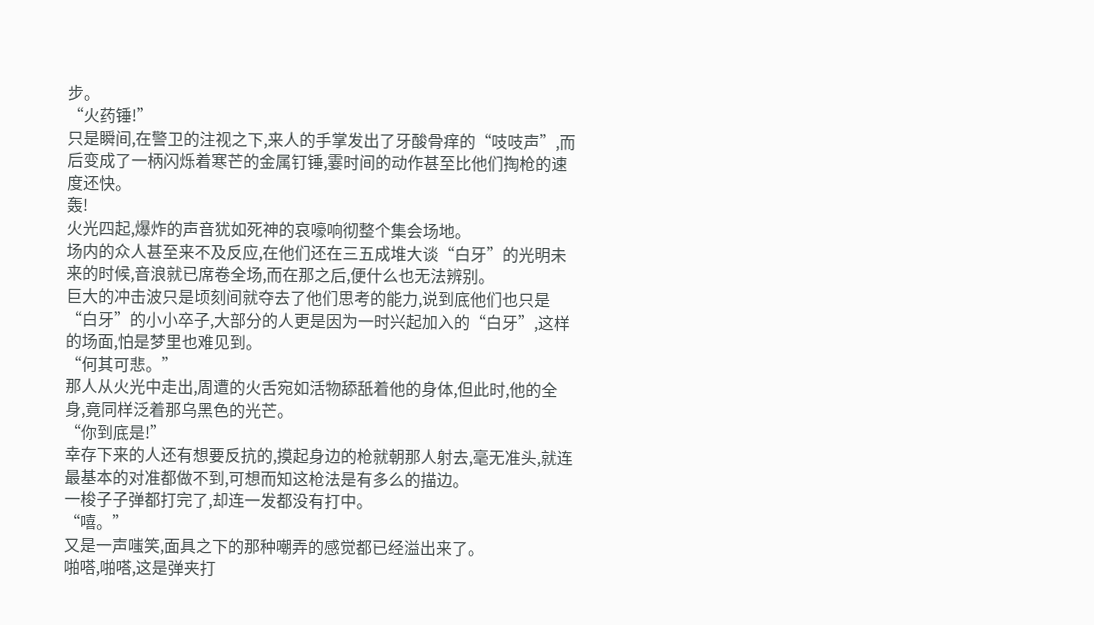步。
“火药锤!”
只是瞬间,在警卫的注视之下,来人的手掌发出了牙酸骨痒的“吱吱声”,而后变成了一柄闪烁着寒芒的金属钉锤,霎时间的动作甚至比他们掏枪的速度还快。
轰!
火光四起,爆炸的声音犹如死神的哀嚎响彻整个集会场地。
场内的众人甚至来不及反应,在他们还在三五成堆大谈“白牙”的光明未来的时候,音浪就已席卷全场,而在那之后,便什么也无法辨别。
巨大的冲击波只是顷刻间就夺去了他们思考的能力,说到底他们也只是“白牙”的小小卒子,大部分的人更是因为一时兴起加入的“白牙”,这样的场面,怕是梦里也难见到。
“何其可悲。”
那人从火光中走出,周遭的火舌宛如活物舔舐着他的身体,但此时,他的全身,竟同样泛着那乌黑色的光芒。
“你到底是!”
幸存下来的人还有想要反抗的,摸起身边的枪就朝那人射去,毫无准头,就连最基本的对准都做不到,可想而知这枪法是有多么的描边。
一梭子子弹都打完了,却连一发都没有打中。
“嘻。”
又是一声嗤笑,面具之下的那种嘲弄的感觉都已经溢出来了。
啪嗒,啪嗒,这是弹夹打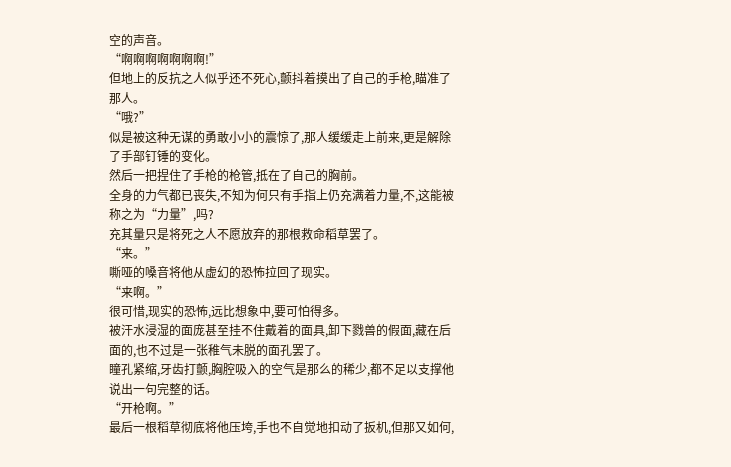空的声音。
“啊啊啊啊啊啊啊!”
但地上的反抗之人似乎还不死心,颤抖着摸出了自己的手枪,瞄准了那人。
“哦?”
似是被这种无谋的勇敢小小的震惊了,那人缓缓走上前来,更是解除了手部钉锤的变化。
然后一把捏住了手枪的枪管,抵在了自己的胸前。
全身的力气都已丧失,不知为何只有手指上仍充满着力量,不,这能被称之为“力量”,吗?
充其量只是将死之人不愿放弃的那根救命稻草罢了。
“来。”
嘶哑的嗓音将他从虚幻的恐怖拉回了现实。
“来啊。”
很可惜,现实的恐怖,远比想象中,要可怕得多。
被汗水浸湿的面庞甚至挂不住戴着的面具,卸下戮兽的假面,藏在后面的,也不过是一张稚气未脱的面孔罢了。
瞳孔紧缩,牙齿打颤,胸腔吸入的空气是那么的稀少,都不足以支撑他说出一句完整的话。
“开枪啊。”
最后一根稻草彻底将他压垮,手也不自觉地扣动了扳机,但那又如何,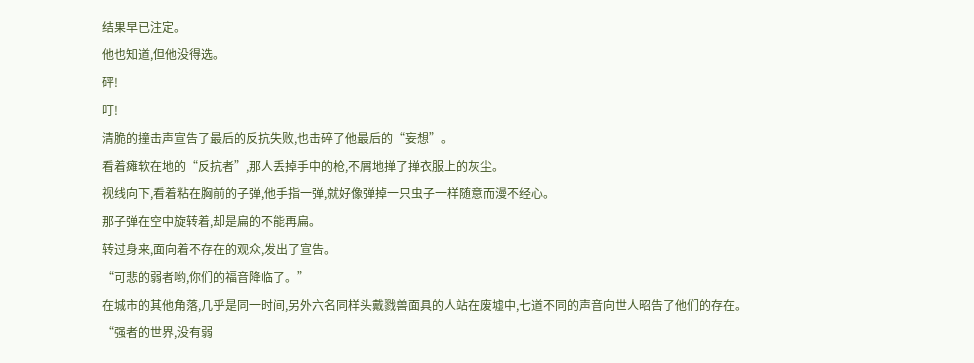结果早已注定。
他也知道,但他没得选。
砰!
叮!
清脆的撞击声宣告了最后的反抗失败,也击碎了他最后的“妄想”。
看着瘫软在地的“反抗者”,那人丢掉手中的枪,不屑地掸了掸衣服上的灰尘。
视线向下,看着粘在胸前的子弹,他手指一弹,就好像弹掉一只虫子一样随意而漫不经心。
那子弹在空中旋转着,却是扁的不能再扁。
转过身来,面向着不存在的观众,发出了宣告。
“可悲的弱者哟,你们的福音降临了。”
在城市的其他角落,几乎是同一时间,另外六名同样头戴戮兽面具的人站在废墟中,七道不同的声音向世人昭告了他们的存在。
“强者的世界,没有弱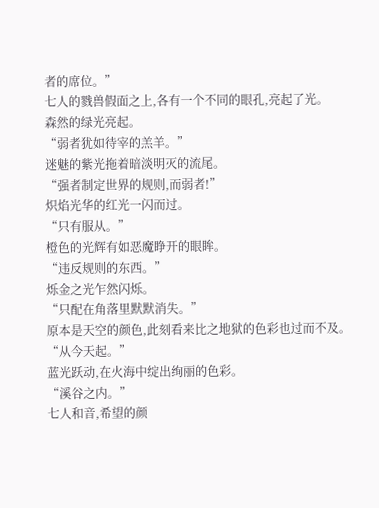者的席位。”
七人的戮兽假面之上,各有一个不同的眼孔,亮起了光。
森然的绿光亮起。
“弱者犹如待宰的羔羊。”
迷魅的紫光拖着暗淡明灭的流尾。
“强者制定世界的规则,而弱者!”
炽焰光华的红光一闪而过。
“只有服从。”
橙色的光辉有如恶魔睁开的眼眸。
“违反规则的东西。”
烁金之光乍然闪烁。
“只配在角落里默默消失。”
原本是天空的颜色,此刻看来比之地狱的色彩也过而不及。
“从今天起。”
蓝光跃动,在火海中绽出绚丽的色彩。
“溪谷之内。”
七人和音,希望的颜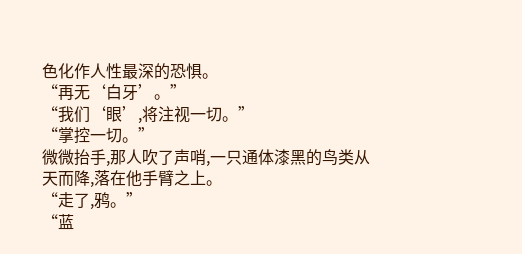色化作人性最深的恐惧。
“再无‘白牙’。”
“我们‘眼’,将注视一切。”
“掌控一切。”
微微抬手,那人吹了声哨,一只通体漆黑的鸟类从天而降,落在他手臂之上。
“走了,鸦。”
“蓝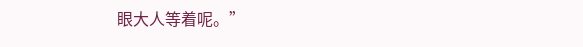眼大人等着呢。”